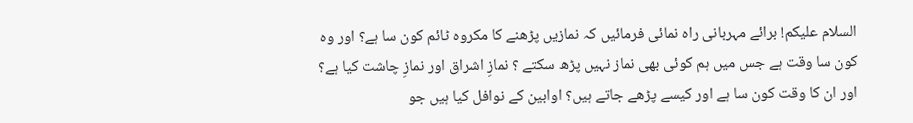السلام علیکم! برائے مہربانی راہ نمائی فرمائیں کہ نمازیں پڑھنے کا مکروہ ٹائم کون سا ہے؟ اور وہ کون سا وقت ہے جس میں ہم کوئی بھی نماز نہیں پڑھ سکتے ؟ نمازِ اشراق اور نمازِ چاشت کیا ہے؟ اور ان کا وقت کون سا ہے اور کیسے پڑھے جاتے ہیں؟ اوابین کے نوافل کیا ہیں جو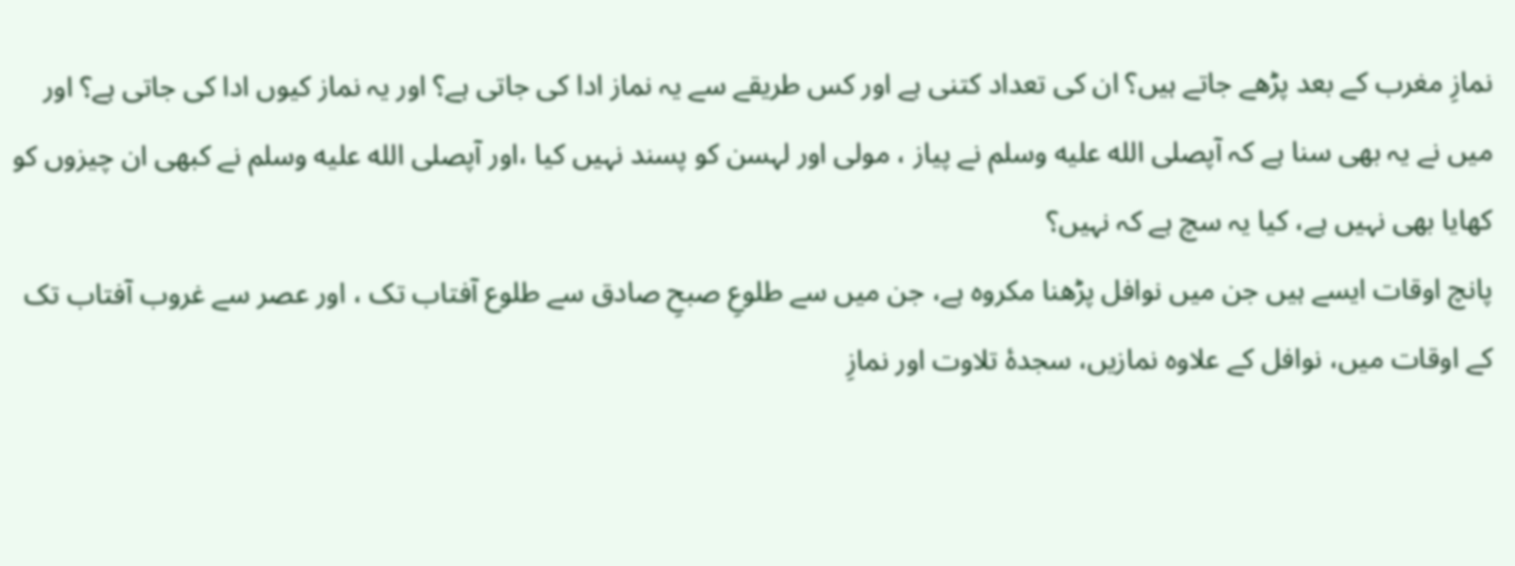نمازِ مغرب کے بعد پڑھے جاتے ہیں؟ ان کی تعداد کتنی ہے اور کس طریقے سے یہ نماز ادا کی جاتی ہے؟ اور یہ نماز کیوں ادا کی جاتی ہے؟ اور میں نے یہ بھی سنا ہے کہ آپصلى الله عليه وسلم نے پیاز ، مولی اور لہسن کو پسند نہیں کیا ،اور آپصلى الله عليه وسلم نے کبھی ان چیزوں کو کھایا بھی نہیں ہے، کیا یہ سچ ہے کہ نہیں؟
پانچ اوقات ایسے ہیں جن میں نوافل پڑھنا مکروہ ہے، جن میں سے طلوعِ صبحِ صادق سے طلوع آفتاب تک ، اور عصر سے غروب آفتاب تک کے اوقات میں، نوافل کے علاوہ نمازیں، سجدۂ تلاوت اور نمازِ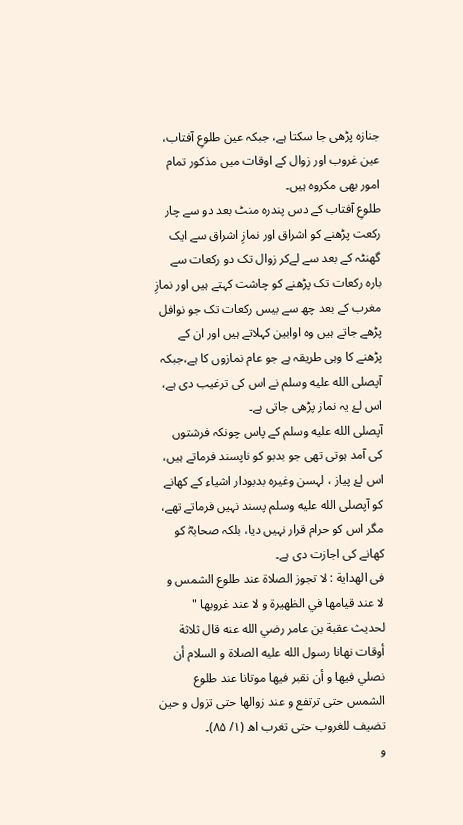جنازہ پڑھی جا سکتا ہے، جبکہ عین طلوعِ آفتاب، عین غروب اور زوال کے اوقات میں مذکور تمام امور بھی مکروہ ہیں۔
طلوعِ آفتاب کے دس پندرہ منٹ بعد دو سے چار رکعت پڑھنے کو اشراق اور نمازِ اشراق سے ایک گھنٹہ کے بعد سے لےکر زوال تک دو رکعات سے بارہ رکعات تک پڑھنے کو چاشت کہتے ہیں اور نمازِ مغرب کے بعد چھ سے بیس رکعات تک جو نوافل پڑھے جاتے ہیں وہ اوابین کہلاتے ہیں اور ان کے پڑھنے کا وہی طریقہ ہے جو عام نمازوں کا ہے،جبکہ آپصلى الله عليه وسلم نے اس کی ترغیب دی ہے، اس لۓ یہ نماز پڑھی جاتی ہے۔
آپصلى الله عليه وسلم کے پاس چونکہ فرشتوں کی آمد ہوتی تھی جو بدبو کو ناپسند فرماتے ہیں، اس لۓ پیاز ، لہسن وغیرہ بدبودار اشیاء کے کھانے کو آپصلى الله عليه وسلم پسند نہیں فرماتے تھے، مگر اس کو حرام قرار نہیں دیا، بلکہ صحابہؓ کو کھانے کی اجازت دی ہے۔
فی الهدایة : لا تجوز الصلاة عند طلوع الشمس و لا عند قيامها في الظهيرة و لا عند غروبها " لحديث عقبة بن عامر رضي الله عنه قال ثلاثة أوقات نهانا رسول الله عليه الصلاة و السلام أن نصلي فيها و أن نقبر فيها موتانا عند طلوع الشمس حتى ترتفع و عند زوالها حتى تزول و حين تضيف للغروب حتى تغرب اھ (۱/ ۸۵)۔
و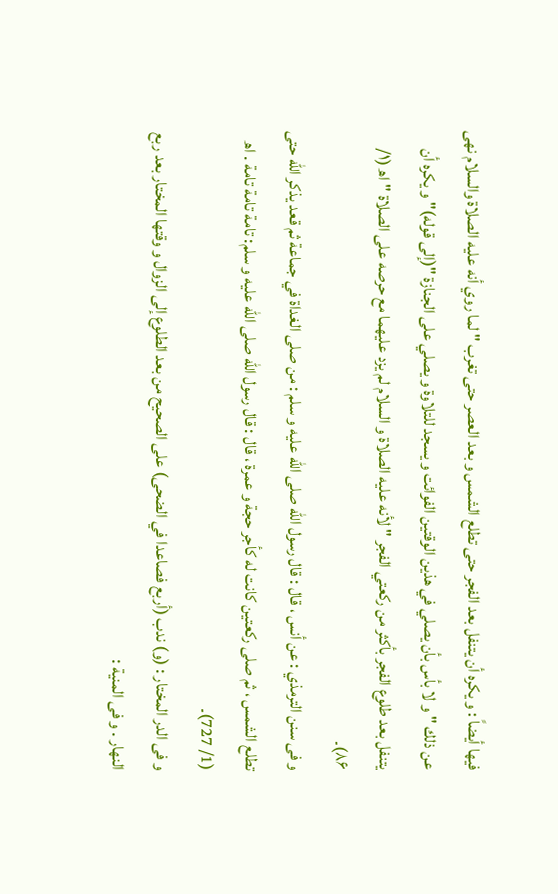فیها أیضاً : و يكره أن يتنفل بعد الفجر حتى تطلع الشمس و بعد العصر حتى تغرب " لما روي أنه عليه الصلاة والسلام نهى عن ذلك " و لا بأس بأن يصلي في هذين الوقتين الفوائت و يسجد للتلاوة و يصلي على الجنازة "(إلی قوله)" و يكره أن يتنفل بعد طلوع الفجر بأكثر من ركعتي الفجر " لأنه عليه الصلاة و السلام لم يزد عليهما مع حرصه على الصلاة " اھ (۱/ ۸۶)۔
و فی سنن الترمذي : عن أنس ، قال : قال رسول الله صلى الله عليه و سلم : من صلى الغداة في جماعة ثم قعد يذكر الله حتى تطلع الشمس ، ثم صلى ركعتين كانت له كأجر حجة و عمرة ، قال : قال رسول الله صلى الله عليه و سلم: تامة تامة تامة . اھ (1/ 727)۔
و فی الدر المختار : (و) ندب (أربع فصاعدا في الضحى) على الصحيح من بعد الطلوع إلى الزوال و وقتها المختار بعد ربع النهار . و فی المنية :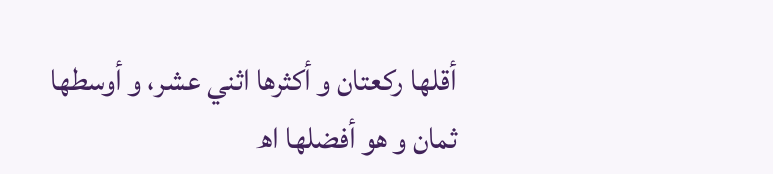أقلها ركعتان و أكثرها اثني عشر، و أوسطها ثمان و هو أفضلها اھ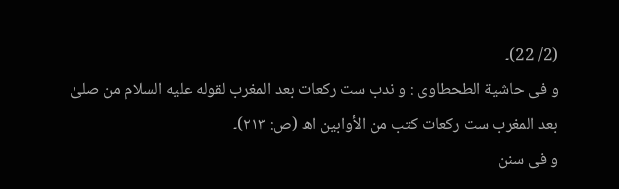(2/ 22)۔
و فی حاشیة الطحطاوی : و ندب ست رکعات بعد المغرب لقوله علیه السلام من صلیٰ بعد المغرب ست رکعات کتب من الأوابین اھ (ص: ۲۱۳)۔
و فی سنن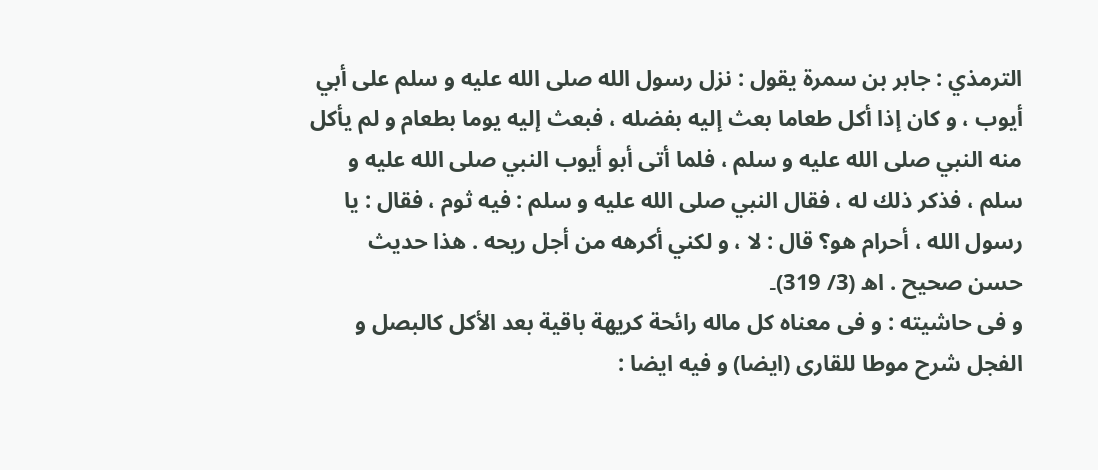الترمذي : جابر بن سمرة يقول : نزل رسول الله صلى الله عليه و سلم على أبي أيوب ، و كان إذا أكل طعاما بعث إليه بفضله ، فبعث إليه يوما بطعام و لم يأكل منه النبي صلى الله عليه و سلم ، فلما أتى أبو أيوب النبي صلى الله عليه و سلم ، فذكر ذلك له ، فقال النبي صلى الله عليه و سلم : فيه ثوم ، فقال : يا رسول الله ، أحرام هو؟ قال : لا ، و لكني أكرهه من أجل ريحه . هذا حديث حسن صحيح . اھ (3/ 319)۔
و فی حاشیته : و فی معناه کل ماله رائحة کریهة باقیة بعد الأکل کالبصل و الفجل شرح موطا للقاری (ایضا) و فیه ایضا :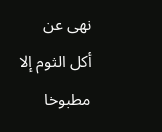نهی عن أکل الثوم إلا مطبوخا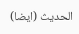الحدیث (ایضا)